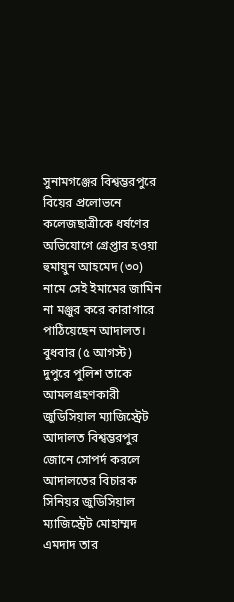সুনামগঞ্জের বিশ্বম্ভরপুরে বিয়ের প্রলোভনে কলেজছাত্রীকে ধর্ষণের অভিযোগে গ্রেপ্তার হওয়া হুমায়ুন আহমেদ (৩০) নামে সেই ইমামের জামিন না মঞ্জুর করে কারাগারে পাঠিয়েছেন আদালত।
বুধবার (৫ আগস্ট) দুপুরে পুলিশ তাকে আমলগ্রহণকারী জুডিসিয়াল ম্যাজিস্ট্রেট আদালত বিশ্বম্ভরপুর জোনে সোপর্দ করলে আদালতের বিচারক সিনিয়র জুডিসিয়াল ম্যাজিস্ট্রেট মোহাম্মদ এমদাদ তার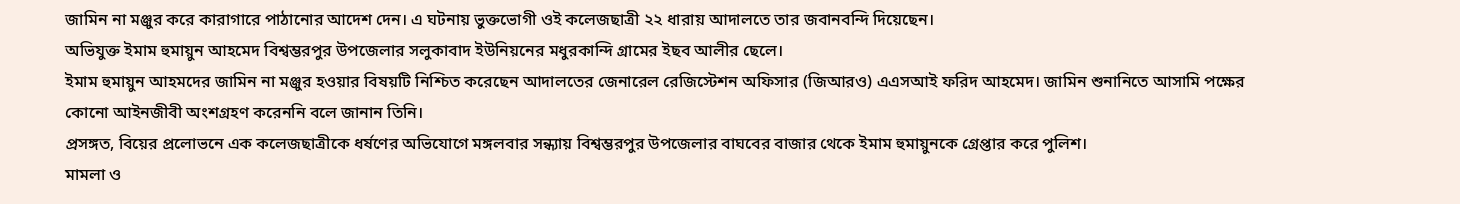জামিন না মঞ্জুর করে কারাগারে পাঠানোর আদেশ দেন। এ ঘটনায় ভুক্তভোগী ওই কলেজছাত্রী ২২ ধারায় আদালতে তার জবানবন্দি দিয়েছেন।
অভিযুক্ত ইমাম হুমায়ুন আহমেদ বিশ্বম্ভরপুর উপজেলার সলুকাবাদ ইউনিয়নের মধুরকান্দি গ্রামের ইছব আলীর ছেলে।
ইমাম হুমায়ুন আহমদের জামিন না মঞ্জুর হওয়ার বিষয়টি নিশ্চিত করেছেন আদালতের জেনারেল রেজিস্টেশন অফিসার (জিআরও) এএসআই ফরিদ আহমেদ। জামিন শুনানিতে আসামি পক্ষের কোনো আইনজীবী অংশগ্রহণ করেননি বলে জানান তিনি।
প্রসঙ্গত, বিয়ের প্রলোভনে এক কলেজছাত্রীকে ধর্ষণের অভিযোগে মঙ্গলবার সন্ধ্যায় বিশ্বম্ভরপুর উপজেলার বাঘবের বাজার থেকে ইমাম হুমায়ুনকে গ্রেপ্তার করে পুলিশ।
মামলা ও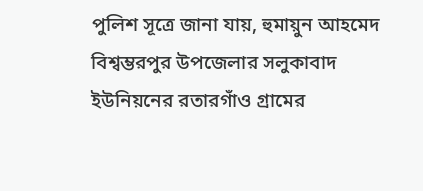পুলিশ সূত্রে জানা যায়, হুমায়ুন আহমেদ বিশ্বম্ভরপুর উপজেলার সলুকাবাদ ইউনিয়নের রতারগাঁও গ্রামের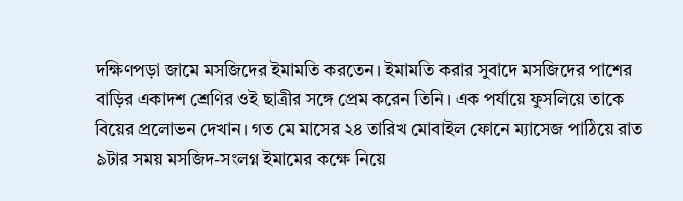দক্ষিণপড়া জামে মসজিদের ইমামতি করতেন। ইমামতি করার সুবাদে মসজিদের পাশের বাড়ির একাদশ শ্রেণির ওই ছাত্রীর সঙ্গে প্রেম করেন তিনি। এক পর্যায়ে ফুসলিয়ে তাকে বিয়ের প্রলোভন দেখান। গত মে মাসের ২৪ তারিখ মোবাইল ফোনে ম্যাসেজ পাঠিয়ে রাত ৯টার সময় মসজিদ-সংলগ্ন ইমামের কক্ষে নিয়ে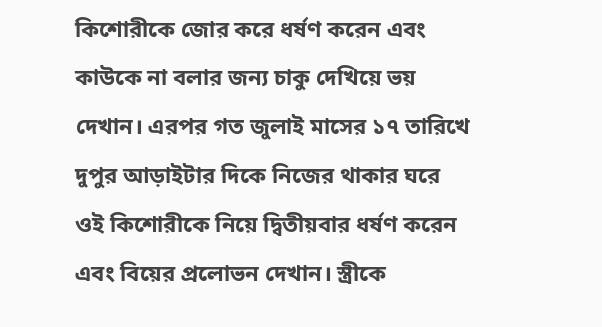কিশোরীকে জোর করে ধর্ষণ করেন এবং কাউকে না বলার জন্য চাকু দেখিয়ে ভয় দেখান। এরপর গত জুলাই মাসের ১৭ তারিখে দুপুর আড়াইটার দিকে নিজের থাকার ঘরে ওই কিশোরীকে নিয়ে দ্বিতীয়বার ধর্ষণ করেন এবং বিয়ের প্রলোভন দেখান। স্ত্রীকে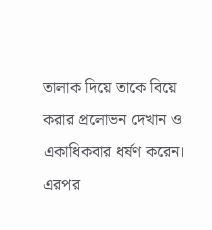তালাক দিয়ে তাকে বিয়ে করার প্রলোভন দেখান ও একাধিকবার ধর্ষণ করেন। এরপর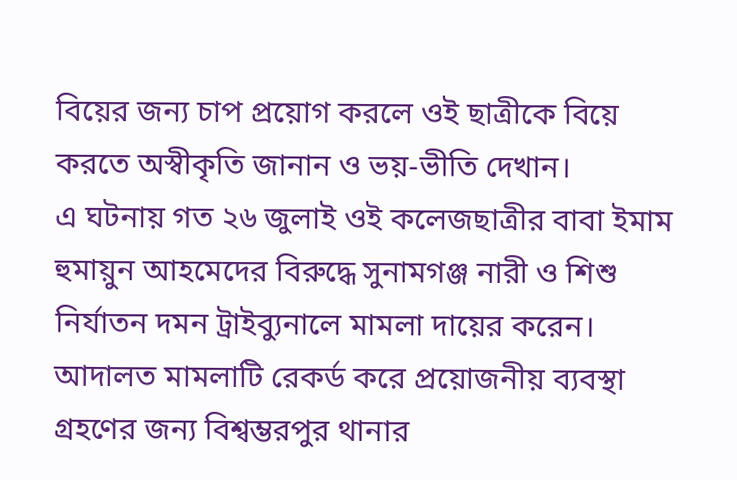বিয়ের জন্য চাপ প্রয়োগ করলে ওই ছাত্রীকে বিয়ে করতে অস্বীকৃতি জানান ও ভয়-ভীতি দেখান।
এ ঘটনায় গত ২৬ জুলাই ওই কলেজছাত্রীর বাবা ইমাম হুমায়ুন আহমেদের বিরুদ্ধে সুনামগঞ্জ নারী ও শিশু নির্যাতন দমন ট্রাইব্যুনালে মামলা দায়ের করেন। আদালত মামলাটি রেকর্ড করে প্রয়োজনীয় ব্যবস্থা গ্রহণের জন্য বিশ্বম্ভরপুর থানার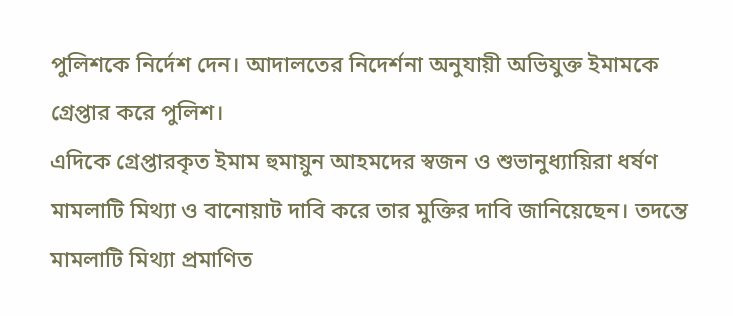পুলিশকে নির্দেশ দেন। আদালতের নিদের্শনা অনুযায়ী অভিযুক্ত ইমামকে গ্রেপ্তার করে পুলিশ।
এদিকে গ্রেপ্তারকৃত ইমাম হুমায়ুন আহমদের স্বজন ও শুভানুধ্যায়িরা ধর্ষণ মামলাটি মিথ্যা ও বানোয়াট দাবি করে তার মুক্তির দাবি জানিয়েছেন। তদন্তে মামলাটি মিথ্যা প্রমাণিত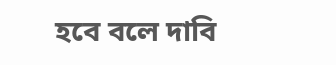হবে বলে দাবি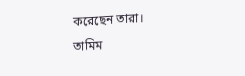করেছেন তারা।
তামিম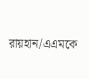রায়হান/এএমকে